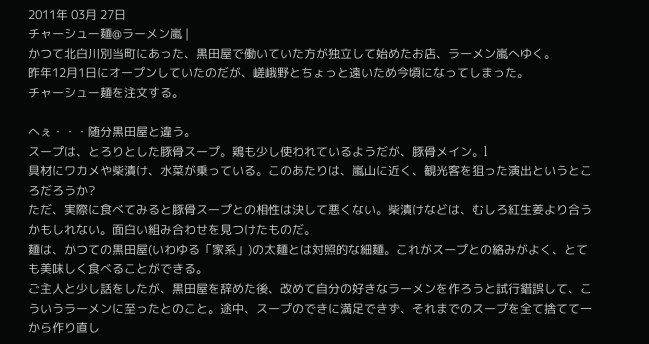2011年 03月 27日
チャーシュー麺@ラーメン嵐 |
かつて北白川別当町にあった、黒田屋で働いていた方が独立して始めたお店、ラーメン嵐へゆく。
昨年12月1日にオープンしていたのだが、嵯峨野とちょっと遠いため今頃になってしまった。
チャーシュー麺を注文する。

へぇ・・・随分黒田屋と違う。
スープは、とろりとした豚骨スープ。鶏も少し使われているようだが、豚骨メイン。l
具材にワカメや柴漬け、水菜が乗っている。このあたりは、嵐山に近く、観光客を狙った演出というところだろうか?
ただ、実際に食べてみると豚骨スープとの相性は決して悪くない。柴漬けなどは、むしろ紅生姜より合うかもしれない。面白い組み合わせを見つけたものだ。
麺は、かつての黒田屋(いわゆる「家系」)の太麺とは対照的な細麺。これがスープとの絡みがよく、とても美味しく食べることができる。
ご主人と少し話をしたが、黒田屋を辞めた後、改めて自分の好きなラーメンを作ろうと試行錯誤して、こういうラーメンに至ったとのこと。途中、スープのできに満足できず、それまでのスープを全て捨てて一から作り直し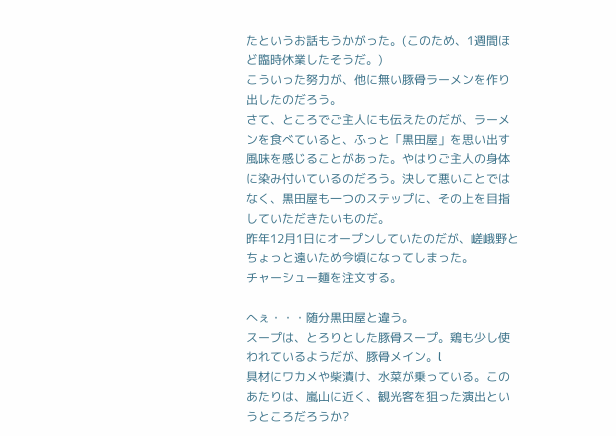たというお話もうかがった。(このため、1週間ほど臨時休業したそうだ。)
こういった努力が、他に無い豚骨ラーメンを作り出したのだろう。
さて、ところでご主人にも伝えたのだが、ラーメンを食べていると、ふっと「黒田屋」を思い出す風味を感じることがあった。やはりご主人の身体に染み付いているのだろう。決して悪いことではなく、黒田屋も一つのステップに、その上を目指していただきたいものだ。
昨年12月1日にオープンしていたのだが、嵯峨野とちょっと遠いため今頃になってしまった。
チャーシュー麺を注文する。

へぇ・・・随分黒田屋と違う。
スープは、とろりとした豚骨スープ。鶏も少し使われているようだが、豚骨メイン。l
具材にワカメや柴漬け、水菜が乗っている。このあたりは、嵐山に近く、観光客を狙った演出というところだろうか?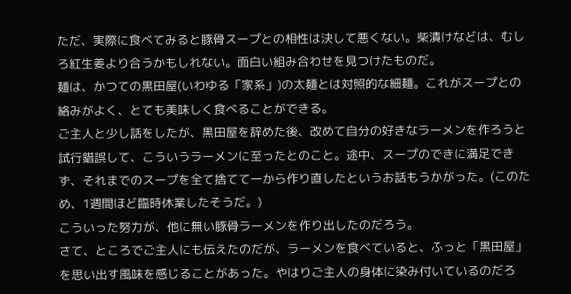ただ、実際に食べてみると豚骨スープとの相性は決して悪くない。柴漬けなどは、むしろ紅生姜より合うかもしれない。面白い組み合わせを見つけたものだ。
麺は、かつての黒田屋(いわゆる「家系」)の太麺とは対照的な細麺。これがスープとの絡みがよく、とても美味しく食べることができる。
ご主人と少し話をしたが、黒田屋を辞めた後、改めて自分の好きなラーメンを作ろうと試行錯誤して、こういうラーメンに至ったとのこと。途中、スープのできに満足できず、それまでのスープを全て捨てて一から作り直したというお話もうかがった。(このため、1週間ほど臨時休業したそうだ。)
こういった努力が、他に無い豚骨ラーメンを作り出したのだろう。
さて、ところでご主人にも伝えたのだが、ラーメンを食べていると、ふっと「黒田屋」を思い出す風味を感じることがあった。やはりご主人の身体に染み付いているのだろ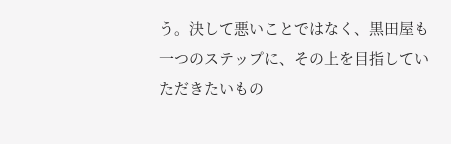う。決して悪いことではなく、黒田屋も一つのステップに、その上を目指していただきたいもの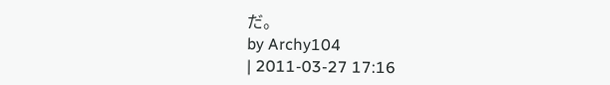だ。
by Archy104
| 2011-03-27 17:16